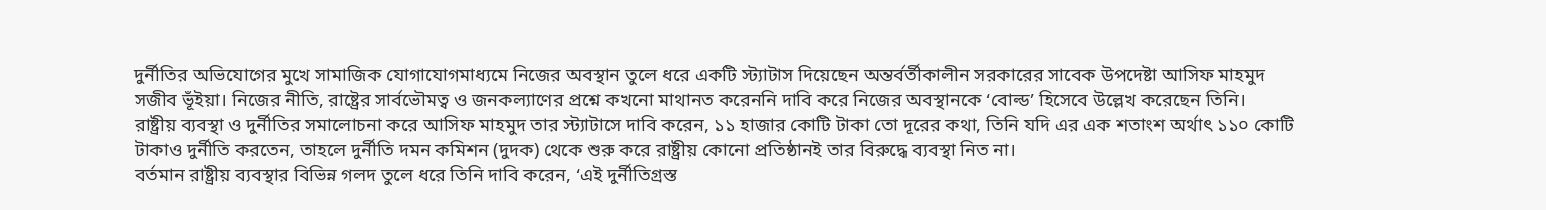দুর্নীতির অভিযোগের মুখে সামাজিক যোগাযোগমাধ্যমে নিজের অবস্থান তুলে ধরে একটি স্ট্যাটাস দিয়েছেন অন্তর্বর্তীকালীন সরকারের সাবেক উপদেষ্টা আসিফ মাহমুদ সজীব ভূঁইয়া। নিজের নীতি, রাষ্ট্রের সার্বভৌমত্ব ও জনকল্যাণের প্রশ্নে কখনো মাথানত করেননি দাবি করে নিজের অবস্থানকে ‘বোল্ড’ হিসেবে উল্লেখ করেছেন তিনি।
রাষ্ট্রীয় ব্যবস্থা ও দুর্নীতির সমালোচনা করে আসিফ মাহমুদ তার স্ট্যাটাসে দাবি করেন, ১১ হাজার কোটি টাকা তো দূরের কথা, তিনি যদি এর এক শতাংশ অর্থাৎ ১১০ কোটি টাকাও দুর্নীতি করতেন, তাহলে দুর্নীতি দমন কমিশন (দুদক) থেকে শুরু করে রাষ্ট্রীয় কোনো প্রতিষ্ঠানই তার বিরুদ্ধে ব্যবস্থা নিত না।
বর্তমান রাষ্ট্রীয় ব্যবস্থার বিভিন্ন গলদ তুলে ধরে তিনি দাবি করেন, ‘এই দুর্নীতিগ্রস্ত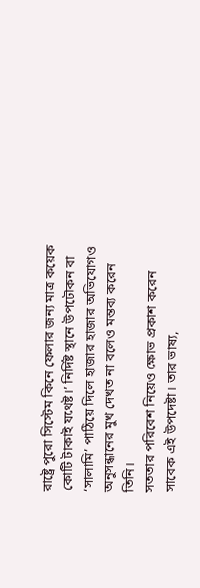রাষ্ট্রে পুরো সিস্টেম কিনে ফেলার জন্য মাত্র কয়েক কোটি টাকাই যথেষ্ট।’ নির্দিষ্ট স্থানে উপঢৌকন বা ‘সালামি’ পাঠিয়ে দিলে হাজার হাজার অভিযোগও অনুসন্ধানের মুখ দেখত না বলেও মন্তব্য করেন তিনি।
সততার পরিবেশ নিয়েও ক্ষোভ প্রকাশ করেন সাবেক এই উপদেষ্টা। তার ভাষ্য,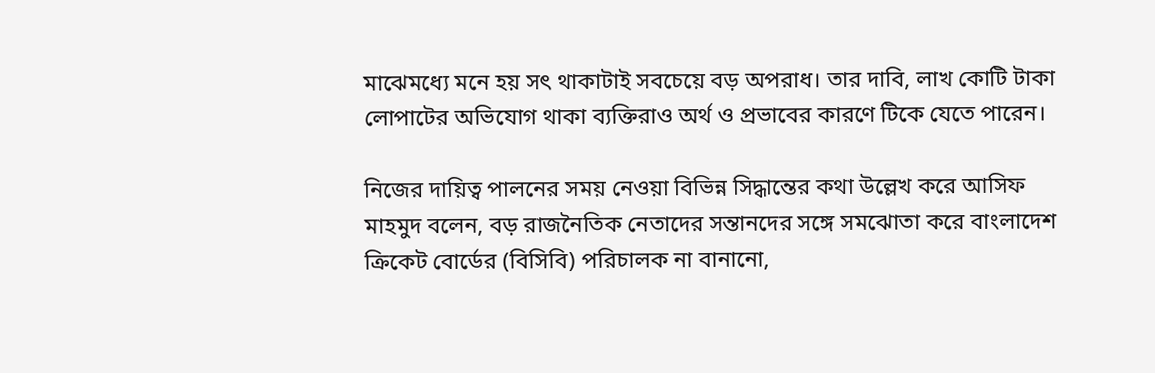মাঝেমধ্যে মনে হয় সৎ থাকাটাই সবচেয়ে বড় অপরাধ। তার দাবি, লাখ কোটি টাকা লোপাটের অভিযোগ থাকা ব্যক্তিরাও অর্থ ও প্রভাবের কারণে টিকে যেতে পারেন।

নিজের দায়িত্ব পালনের সময় নেওয়া বিভিন্ন সিদ্ধান্তের কথা উল্লেখ করে আসিফ মাহমুদ বলেন, বড় রাজনৈতিক নেতাদের সন্তানদের সঙ্গে সমঝোতা করে বাংলাদেশ ক্রিকেট বোর্ডের (বিসিবি) পরিচালক না বানানো,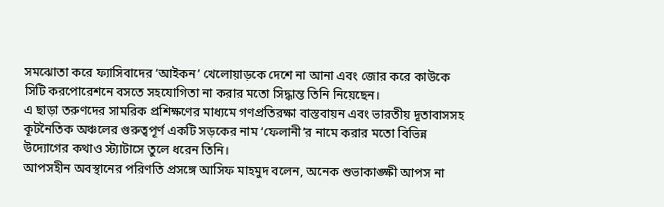সমঝোতা করে ফ্যাসিবাদের ‘আইকন’ খেলোয়াড়কে দেশে না আনা এবং জোর করে কাউকে সিটি করপোরেশনে বসতে সহযোগিতা না করার মতো সিদ্ধান্ত তিনি নিয়েছেন।
এ ছাড়া তরুণদের সামরিক প্রশিক্ষণের মাধ্যমে গণপ্রতিরক্ষা বাস্তবায়ন এবং ভারতীয় দূতাবাসসহ কূটনৈতিক অঞ্চলের গুরুত্বপূর্ণ একটি সড়কের নাম ‘ফেলানী’র নামে করার মতো বিভিন্ন উদ্যোগের কথাও স্ট্যাটাসে তুলে ধরেন তিনি।
আপসহীন অবস্থানের পরিণতি প্রসঙ্গে আসিফ মাহমুদ বলেন, অনেক শুভাকাঙ্ক্ষী আপস না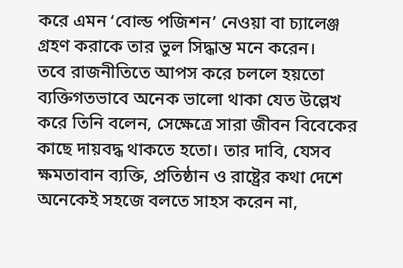করে এমন ‘বোল্ড পজিশন’ নেওয়া বা চ্যালেঞ্জ গ্রহণ করাকে তার ভুল সিদ্ধান্ত মনে করেন।
তবে রাজনীতিতে আপস করে চললে হয়তো ব্যক্তিগতভাবে অনেক ভালো থাকা যেত উল্লেখ করে তিনি বলেন, সেক্ষেত্রে সারা জীবন বিবেকের কাছে দায়বদ্ধ থাকতে হতো। তার দাবি, যেসব ক্ষমতাবান ব্যক্তি, প্রতিষ্ঠান ও রাষ্ট্রের কথা দেশে অনেকেই সহজে বলতে সাহস করেন না,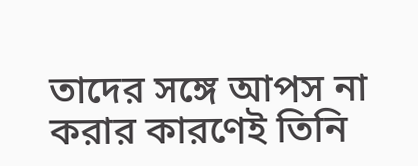তাদের সঙ্গে আপস না করার কারণেই তিনি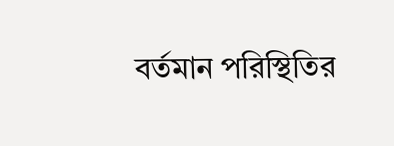বর্তমান পরিস্থিতির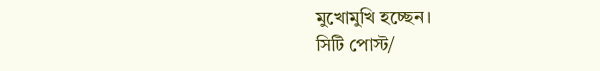মুখোমুখি হচ্ছেন।
সিটি পোস্ট/